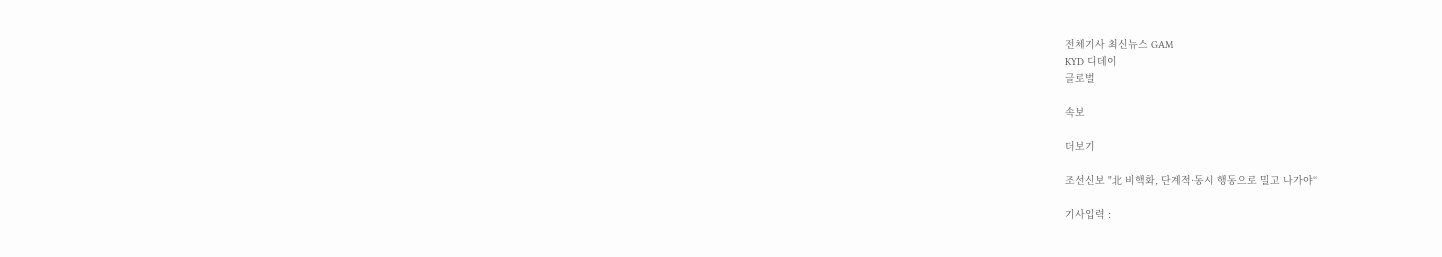전체기사 최신뉴스 GAM
KYD 디데이
글로벌

속보

더보기

조선신보 "北 비핵화, 단계적·동시 행동으로 밀고 나가야“

기사입력 :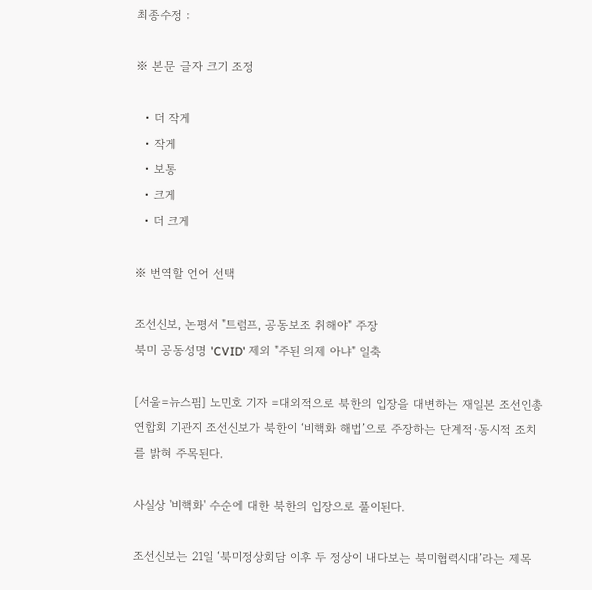최종수정 :

※ 본문 글자 크기 조정

  • 더 작게
  • 작게
  • 보통
  • 크게
  • 더 크게

※ 번역할 언어 선택

조선신보, 논평서 "트럼프, 공동보조 취해야" 주장
북미 공동성명 'CVID' 제외 "주된 의제 아냐" 일축

[서울=뉴스핌] 노민호 기자 =대외적으로 북한의 입장을 대변하는 재일본 조선인총연합회 기관지 조선신보가 북한이 ‘비핵화 해법’으로 주장하는 단계적·동시적 조치를 밝혀 주목된다.

사실상 '비핵화' 수순에 대한 북한의 입장으로 풀이된다.

조선신보는 21일 ‘북미정상회담 이후 두 정상이 내다보는 북미협력시대’라는 제목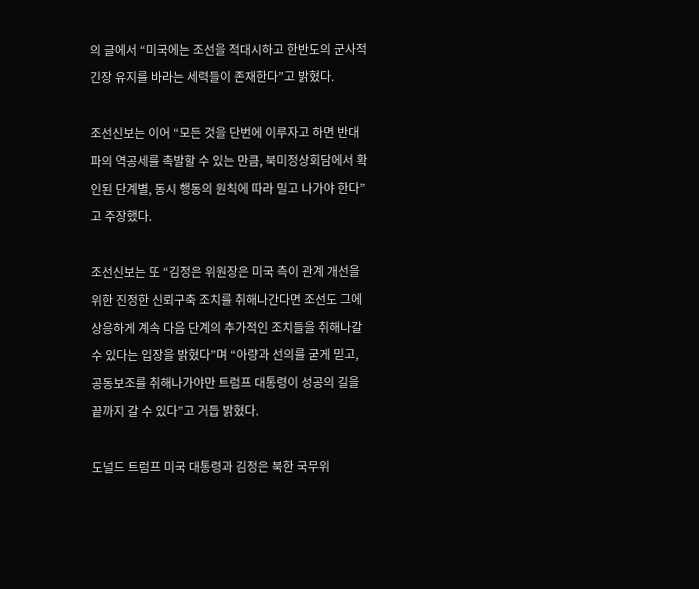의 글에서 “미국에는 조선을 적대시하고 한반도의 군사적 긴장 유지를 바라는 세력들이 존재한다”고 밝혔다.

조선신보는 이어 “모든 것을 단번에 이루자고 하면 반대파의 역공세를 촉발할 수 있는 만큼, 북미정상회담에서 확인된 단계별, 동시 행동의 원칙에 따라 밀고 나가야 한다”고 주장했다.

조선신보는 또 “김정은 위원장은 미국 측이 관계 개선을 위한 진정한 신뢰구축 조치를 취해나간다면 조선도 그에 상응하게 계속 다음 단계의 추가적인 조치들을 취해나갈 수 있다는 입장을 밝혔다”며 “아량과 선의를 굳게 믿고, 공동보조를 취해나가야만 트럼프 대통령이 성공의 길을 끝까지 갈 수 있다”고 거듭 밝혔다.

도널드 트럼프 미국 대통령과 김정은 북한 국무위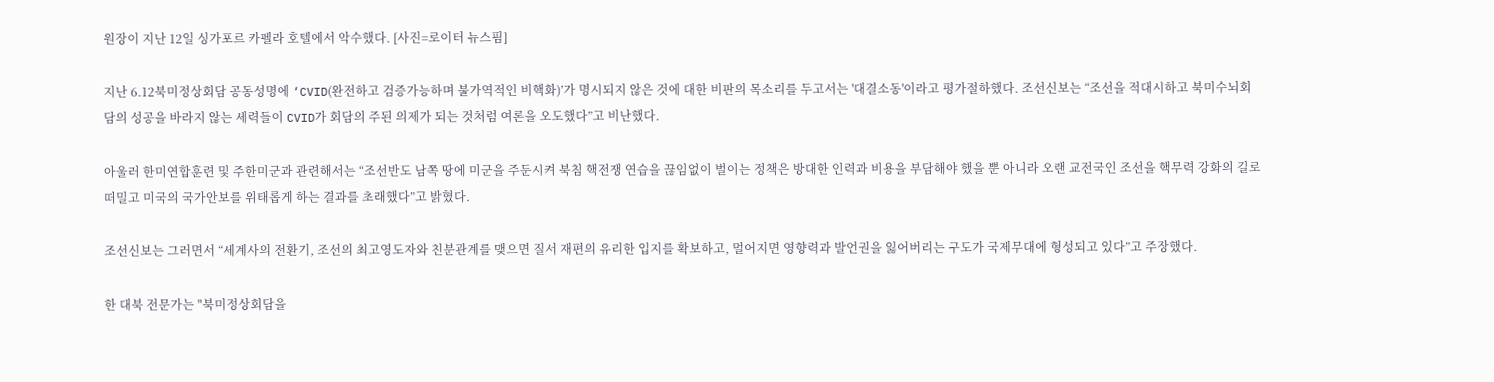원장이 지난 12일 싱가포르 카펠라 호텔에서 악수했다. [사진=로이터 뉴스핌]

지난 6.12북미정상회담 공동성명에 ‘CVID(완전하고 검증가능하며 불가역적인 비핵화)’가 명시되지 않은 것에 대한 비판의 목소리를 두고서는 '대결소동'이라고 평가절하했다. 조선신보는 “조선을 적대시하고 북미수뇌회담의 성공을 바라지 않는 세력들이 CVID가 회담의 주된 의제가 되는 것처럼 여론을 오도했다”고 비난했다.

아울러 한미연합훈련 및 주한미군과 관련해서는 “조선반도 남쪽 땅에 미군을 주둔시켜 북침 핵전쟁 연습을 끊임없이 벌이는 정책은 방대한 인력과 비용을 부담해야 했을 뿐 아니라 오랜 교전국인 조선을 핵무력 강화의 길로 떠밀고 미국의 국가안보를 위태롭게 하는 결과를 초래했다”고 밝혔다.

조선신보는 그러면서 “세계사의 전환기, 조선의 최고영도자와 친분관계를 맺으면 질서 재편의 유리한 입지를 확보하고, 멀어지면 영향력과 발언권을 잃어버리는 구도가 국제무대에 형성되고 있다”고 주장했다.

한 대북 전문가는 "북미정상회담을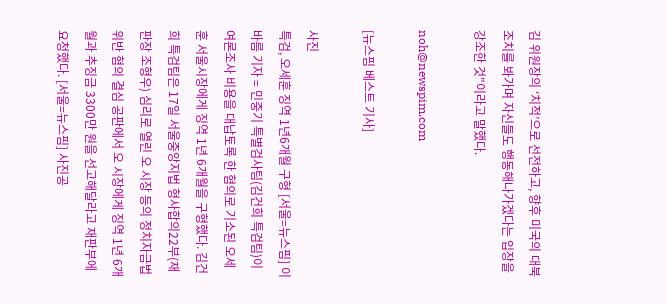김 위원장의 ‘치적’으로 선전하고, 향후 미국의 대북조치를 봐가며 자신들도 행동해나가겠다는 입장을 강조한 것"이라고 말했다.

noh@newspim.com

[뉴스핌 베스트 기사]

사진
특검, 오세훈 징역 1년6개월 구형 [서울=뉴스핌] 이바름 기자 = 민중기 특별검사팀(김건희 특검팀)이 여론조사 비용을 대납토록 한 혐의로 기소된 오세훈 서울시장에게 징역 1년 6개월을 구형했다. 김건희 특검팀은 17일 서울중앙지법 형사합의22부(재판장 조형우) 심리로 열린 오 시장 등의 정치자금법 위반 혐의 결심 공판에서 오 시장에게 징역 1년 6개월과 추징금 3300만 원을 선고해달라고 재판부에 요청했다. [서울=뉴스핌] 사진공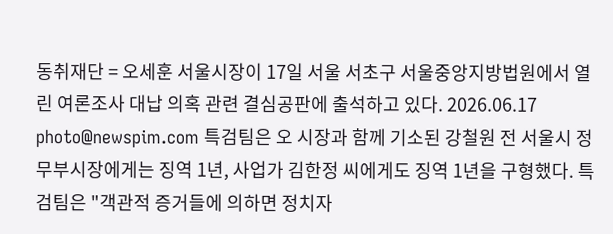동취재단 = 오세훈 서울시장이 17일 서울 서초구 서울중앙지방법원에서 열린 여론조사 대납 의혹 관련 결심공판에 출석하고 있다. 2026.06.17 photo@newspim.com 특검팀은 오 시장과 함께 기소된 강철원 전 서울시 정무부시장에게는 징역 1년, 사업가 김한정 씨에게도 징역 1년을 구형했다. 특검팀은 "객관적 증거들에 의하면 정치자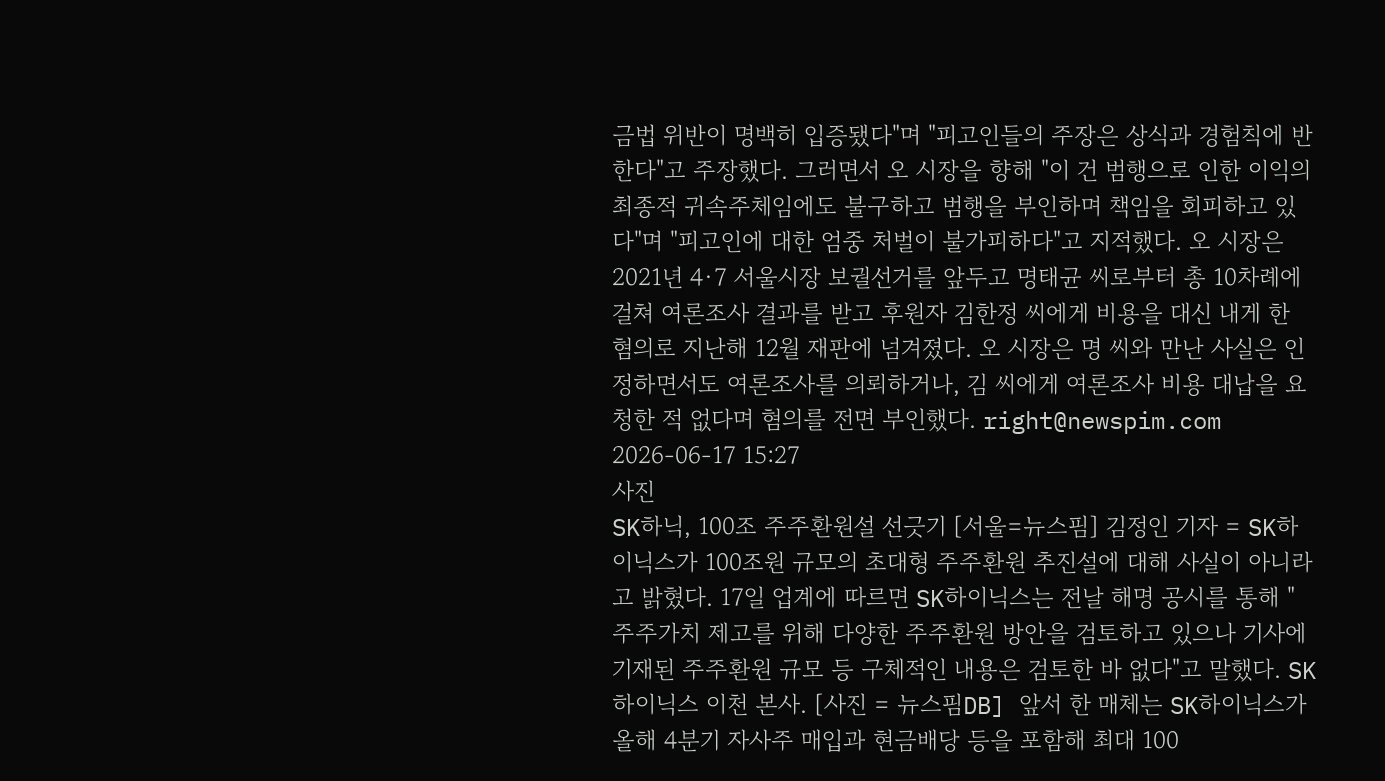금법 위반이 명백히 입증됐다"며 "피고인들의 주장은 상식과 경험칙에 반한다"고 주장했다. 그러면서 오 시장을 향해 "이 건 범행으로 인한 이익의 최종적 귀속주체임에도 불구하고 범행을 부인하며 책임을 회피하고 있다"며 "피고인에 대한 엄중 처벌이 불가피하다"고 지적했다. 오 시장은 2021년 4·7 서울시장 보궐선거를 앞두고 명태균 씨로부터 총 10차례에 걸쳐 여론조사 결과를 받고 후원자 김한정 씨에게 비용을 대신 내게 한 혐의로 지난해 12월 재판에 넘겨졌다. 오 시장은 명 씨와 만난 사실은 인정하면서도 여론조사를 의뢰하거나, 김 씨에게 여론조사 비용 대납을 요청한 적 없다며 혐의를 전면 부인했다. right@newspim.com 2026-06-17 15:27
사진
SK하닉, 100조 주주환원설 선긋기 [서울=뉴스핌] 김정인 기자 = SK하이닉스가 100조원 규모의 초대형 주주환원 추진설에 대해 사실이 아니라고 밝혔다. 17일 업계에 따르면 SK하이닉스는 전날 해명 공시를 통해 "주주가치 제고를 위해 다양한 주주환원 방안을 검토하고 있으나 기사에 기재된 주주환원 규모 등 구체적인 내용은 검토한 바 없다"고 말했다. SK하이닉스 이천 본사. [사진 = 뉴스핌DB] 앞서 한 매체는 SK하이닉스가 올해 4분기 자사주 매입과 현금배당 등을 포함해 최대 100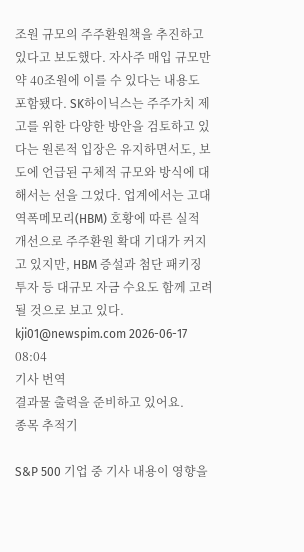조원 규모의 주주환원책을 추진하고 있다고 보도했다. 자사주 매입 규모만 약 40조원에 이를 수 있다는 내용도 포함됐다. SK하이닉스는 주주가치 제고를 위한 다양한 방안을 검토하고 있다는 원론적 입장은 유지하면서도, 보도에 언급된 구체적 규모와 방식에 대해서는 선을 그었다. 업계에서는 고대역폭메모리(HBM) 호황에 따른 실적 개선으로 주주환원 확대 기대가 커지고 있지만, HBM 증설과 첨단 패키징 투자 등 대규모 자금 수요도 함께 고려될 것으로 보고 있다. kji01@newspim.com 2026-06-17 08:04
기사 번역
결과물 출력을 준비하고 있어요.
종목 추적기

S&P 500 기업 중 기사 내용이 영향을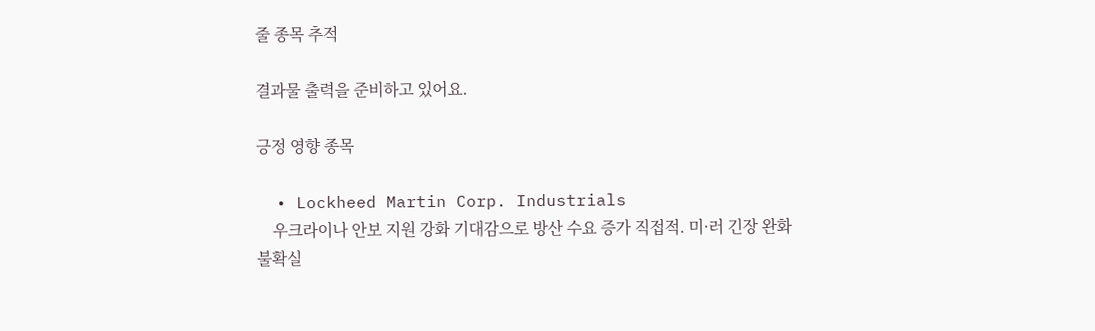줄 종목 추적

결과물 출력을 준비하고 있어요.

긍정 영향 종목

  • Lockheed Martin Corp. Industrials
    우크라이나 안보 지원 강화 기대감으로 방산 수요 증가 직접적. 미·러 긴장 완화 불확실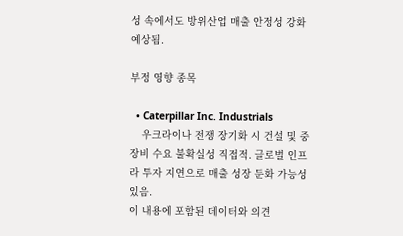성 속에서도 방위산업 매출 안정성 강화 예상됨.

부정 영향 종목

  • Caterpillar Inc. Industrials
    우크라이나 전쟁 장기화 시 건설 및 중장비 수요 불확실성 직접적. 글로벌 인프라 투자 지연으로 매출 성장 둔화 가능성 있음.
이 내용에 포함된 데이터와 의견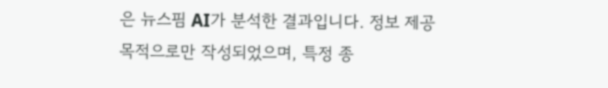은 뉴스핌 AI가 분석한 결과입니다. 정보 제공 목적으로만 작성되었으며, 특정 종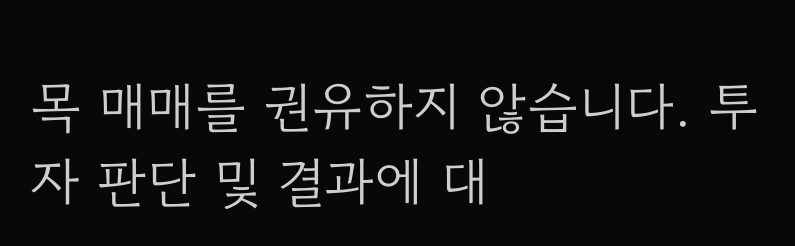목 매매를 권유하지 않습니다. 투자 판단 및 결과에 대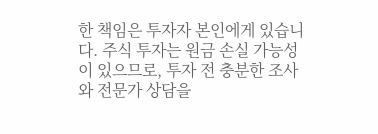한 책임은 투자자 본인에게 있습니다. 주식 투자는 원금 손실 가능성이 있으므로, 투자 전 충분한 조사와 전문가 상담을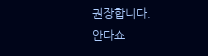권장합니다.
안다쇼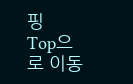핑
Top으로 이동